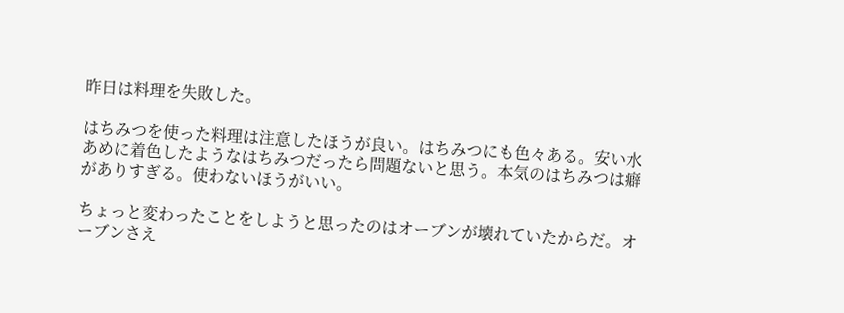昨日は料理を失敗した。

はちみつを使った料理は注意したほうが良い。はちみつにも色々ある。安い水あめに着色したようなはちみつだったら問題ないと思う。本気のはちみつは癖がありすぎる。使わないほうがいい。

ちょっと変わったことをしようと思ったのはオーブンが壊れていたからだ。オーブンさえ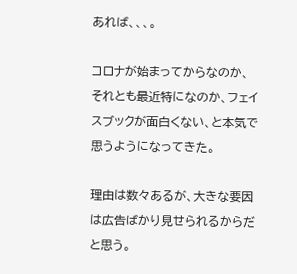あれば、、、。

コロナが始まってからなのか、それとも最近特になのか、フェイスブックが面白くない、と本気で思うようになってきた。

理由は数々あるが、大きな要因は広告ばかり見せられるからだと思う。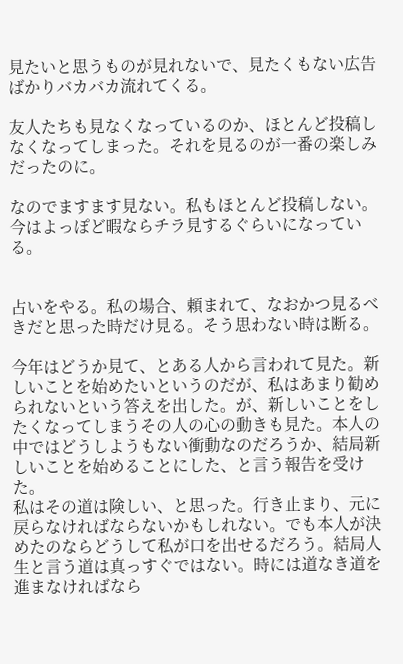見たいと思うものが見れないで、見たくもない広告ばかりバカバカ流れてくる。

友人たちも見なくなっているのか、ほとんど投稿しなくなってしまった。それを見るのが一番の楽しみだったのに。

なのでますます見ない。私もほとんど投稿しない。
今はよっぽど暇ならチラ見するぐらいになっている。


占いをやる。私の場合、頼まれて、なおかつ見るべきだと思った時だけ見る。そう思わない時は断る。

今年はどうか見て、とある人から言われて見た。新しいことを始めたいというのだが、私はあまり勧められないという答えを出した。が、新しいことをしたくなってしまうその人の心の動きも見た。本人の中ではどうしようもない衝動なのだろうか、結局新しいことを始めることにした、と言う報告を受けた。
私はその道は険しい、と思った。行き止まり、元に戻らなければならないかもしれない。でも本人が決めたのならどうして私が口を出せるだろう。結局人生と言う道は真っすぐではない。時には道なき道を進まなければなら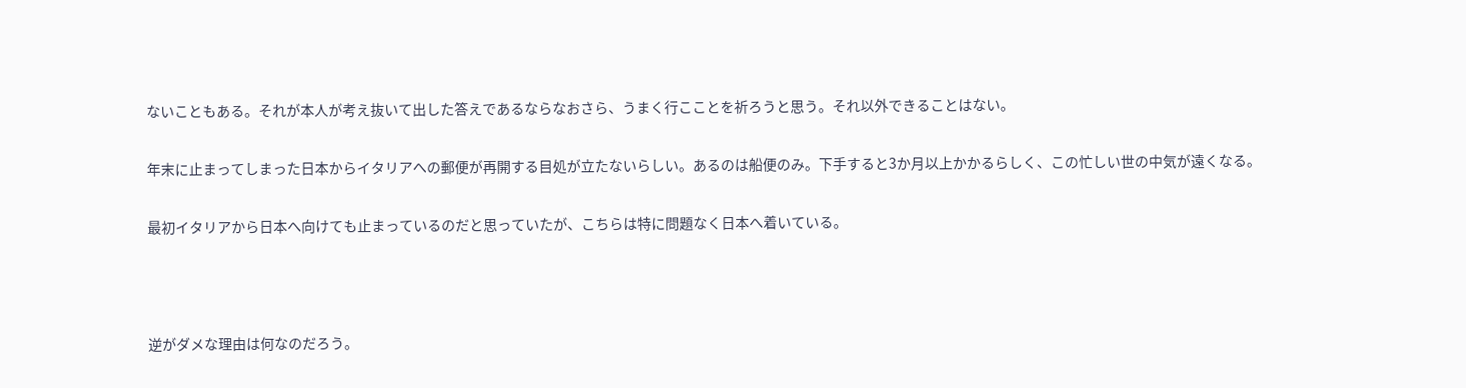ないこともある。それが本人が考え抜いて出した答えであるならなおさら、うまく行こことを祈ろうと思う。それ以外できることはない。

年末に止まってしまった日本からイタリアへの郵便が再開する目処が立たないらしい。あるのは船便のみ。下手すると3か月以上かかるらしく、この忙しい世の中気が遠くなる。

最初イタリアから日本へ向けても止まっているのだと思っていたが、こちらは特に問題なく日本へ着いている。



逆がダメな理由は何なのだろう。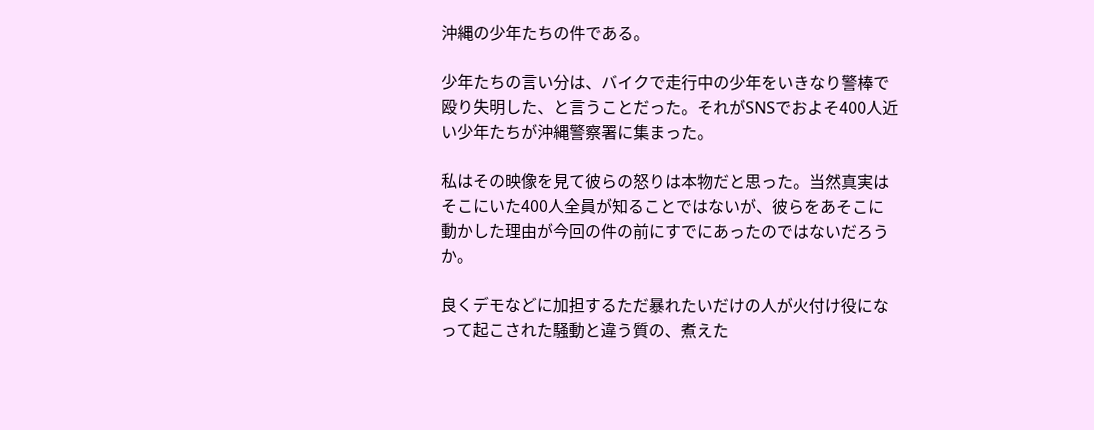沖縄の少年たちの件である。

少年たちの言い分は、バイクで走行中の少年をいきなり警棒で殴り失明した、と言うことだった。それがSNSでおよそ400人近い少年たちが沖縄警察署に集まった。

私はその映像を見て彼らの怒りは本物だと思った。当然真実はそこにいた400人全員が知ることではないが、彼らをあそこに動かした理由が今回の件の前にすでにあったのではないだろうか。

良くデモなどに加担するただ暴れたいだけの人が火付け役になって起こされた騒動と違う質の、煮えた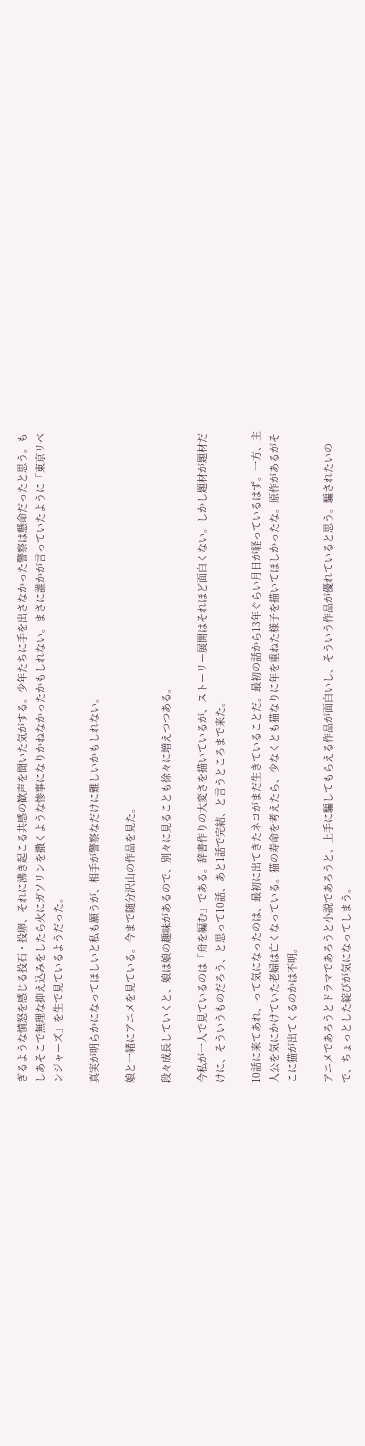ぎるような憤怒を感じる投石・投卵、それに沸き起こる共感の歓声を聞いた気がする。少年たちに手を出さなかった警察は懸命だったと思う。もしあそこで無理な抑え込みをしたら火にガソリンを撒くような惨事になりかねなかったかもしれない。まさに誰かが言っていたように「東京リベンジャーズ」を生で見ているようだった。

真実が明らかになってほしいと私も願うが、相手が警察なだけに難しいかもしれない。

娘と一緒にアニメを見ている。今まで随分沢山の作品を見た。

段々成長していくと、娘は娘の趣味があるので、別々に見ることも徐々に増えつつある。

今私が一人で見ているのは「舟を編む」である。辞書作りの大変さを描いているが、ストーリー展開はそれほど面白くない。しかし題材が題材だけに、そういうものだろう、と思って10話、あと1話で完結、と言うところまで来た。

10話に来てあれ、って気になったのは、最初に出てきたネコがまだ生きていることだ。最初の話から13年ぐらい月日が経っているはず。一方、主人公を気にかけていた老婦は亡くなっている。猫の寿命を考えたら、少なくとも猫なりに年を重ねた様子を描いてほしかったな。原作があるがそこに猫が出てくるのかは不明。

アニメであろうとドラマであろうと小説であろうと、上手に騙してもらえる作品が面白いし、そういう作品が優れていると思う。騙されたいので、ちょっとした綻びが気になってしまう。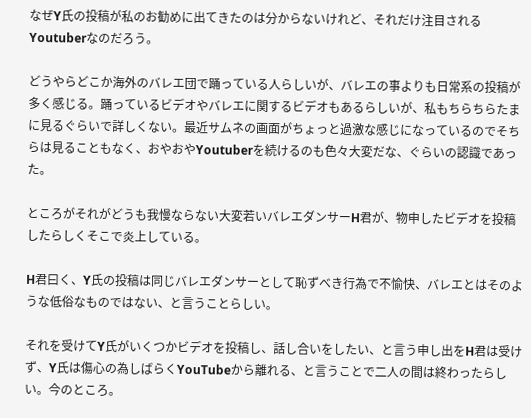なぜY氏の投稿が私のお勧めに出てきたのは分からないけれど、それだけ注目されるYoutuberなのだろう。

どうやらどこか海外のバレエ団で踊っている人らしいが、バレエの事よりも日常系の投稿が多く感じる。踊っているビデオやバレエに関するビデオもあるらしいが、私もちらちらたまに見るぐらいで詳しくない。最近サムネの画面がちょっと過激な感じになっているのでそちらは見ることもなく、おやおやYoutuberを続けるのも色々大変だな、ぐらいの認識であった。

ところがそれがどうも我慢ならない大変若いバレエダンサーH君が、物申したビデオを投稿したらしくそこで炎上している。

H君曰く、Y氏の投稿は同じバレエダンサーとして恥ずべき行為で不愉快、バレエとはそのような低俗なものではない、と言うことらしい。

それを受けてY氏がいくつかビデオを投稿し、話し合いをしたい、と言う申し出をH君は受けず、Y氏は傷心の為しばらくYouTubeから離れる、と言うことで二人の間は終わったらしい。今のところ。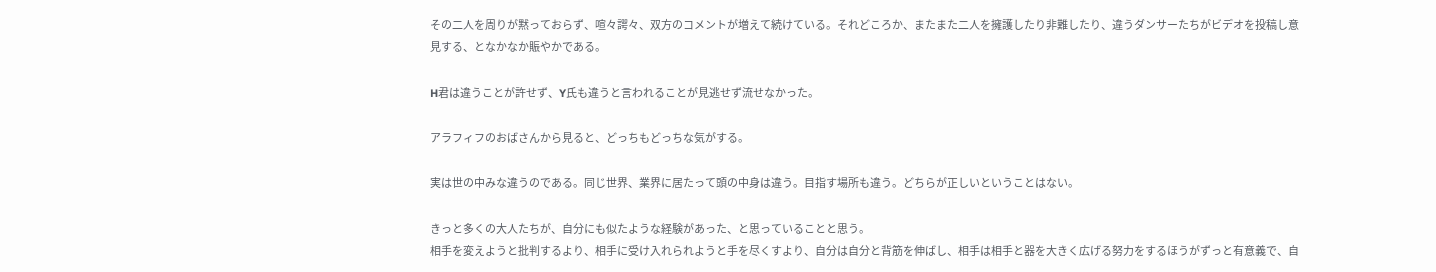その二人を周りが黙っておらず、喧々諤々、双方のコメントが増えて続けている。それどころか、またまた二人を擁護したり非難したり、違うダンサーたちがビデオを投稿し意見する、となかなか賑やかである。

H君は違うことが許せず、Y氏も違うと言われることが見逃せず流せなかった。

アラフィフのおばさんから見ると、どっちもどっちな気がする。

実は世の中みな違うのである。同じ世界、業界に居たって頭の中身は違う。目指す場所も違う。どちらが正しいということはない。

きっと多くの大人たちが、自分にも似たような経験があった、と思っていることと思う。
相手を変えようと批判するより、相手に受け入れられようと手を尽くすより、自分は自分と背筋を伸ばし、相手は相手と器を大きく広げる努力をするほうがずっと有意義で、自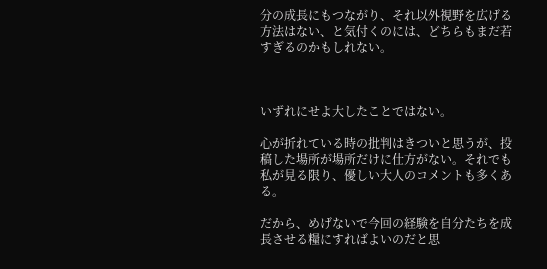分の成長にもつながり、それ以外視野を広げる方法はない、と気付くのには、どちらもまだ若すぎるのかもしれない。



いずれにせよ大したことではない。

心が折れている時の批判はきついと思うが、投稿した場所が場所だけに仕方がない。それでも私が見る限り、優しい大人のコメントも多くある。

だから、めげないで今回の経験を自分たちを成長させる糧にすればよいのだと思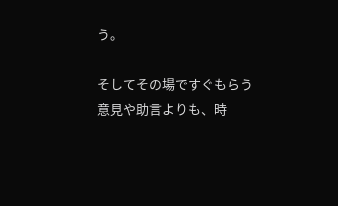う。

そしてその場ですぐもらう意見や助言よりも、時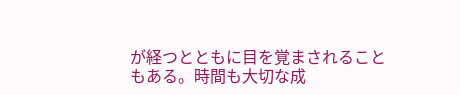が経つとともに目を覚まされることもある。時間も大切な成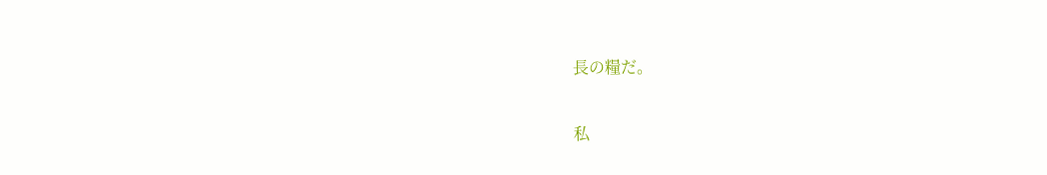長の糧だ。

私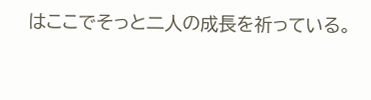はここでそっと二人の成長を祈っている。